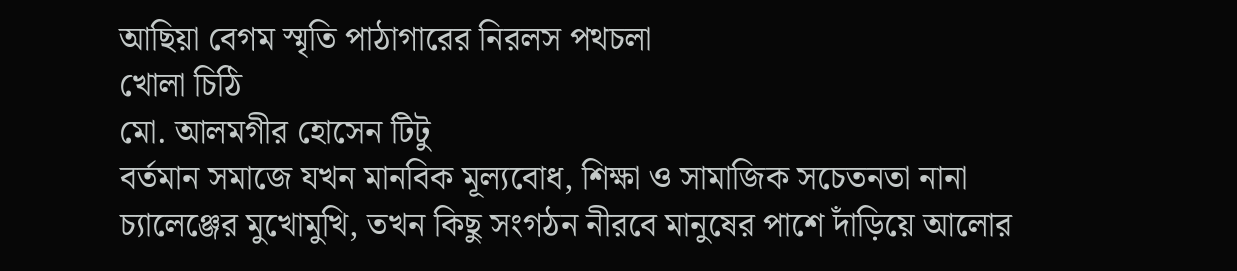আছিয়া বেগম স্মৃতি পাঠাগারের নিরলস পথচলা
খোলা চিঠি
মো. আলমগীর হোসেন টিটু
বর্তমান সমাজে যখন মানবিক মূল্যবোধ, শিক্ষা ও সামাজিক সচেতনতা নানা চ্যালেঞ্জের মুখোমুখি, তখন কিছু সংগঠন নীরবে মানুষের পাশে দাঁড়িয়ে আলোর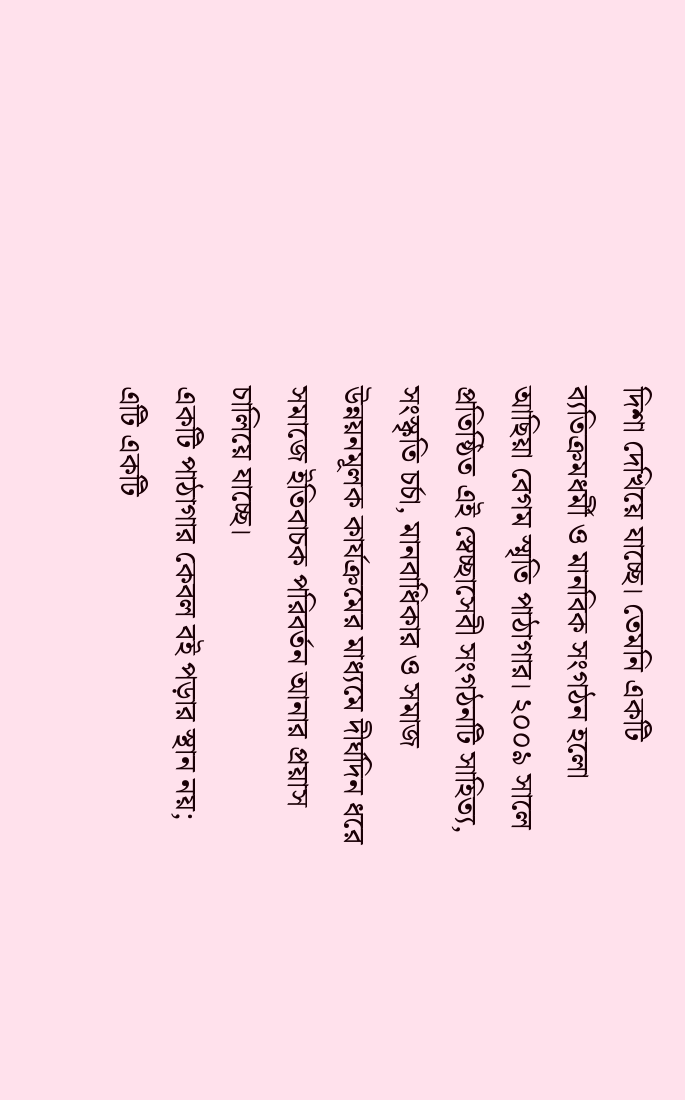দিশা দেখিয়ে যাচ্ছে। তেমনি একটি ব্যতিক্রমধর্মী ও মানবিক সংগঠন হলো আছিয়া বেগম স্মৃতি পাঠাগার। ২০০৯ সালে প্রতিষ্ঠিত এই স্বেচ্ছাসেবী সংগঠনটি সাহিত্য, সংস্কৃতি চর্চা, মানবাধিকার ও সমাজ উন্নয়নমূলক কার্যক্রমের মাধ্যমে দীর্ঘদিন ধরে সমাজে ইতিবাচক পরিবর্তন আনার প্রয়াস চালিয়ে যাচ্ছে।
একটি পাঠাগার কেবল বই পড়ার স্থান নয়; এটি একটি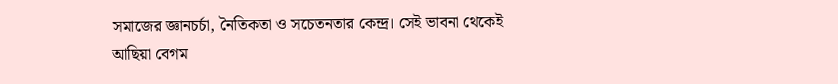সমাজের জ্ঞানচর্চা, নৈতিকতা ও সচেতনতার কেন্দ্র। সেই ভাবনা থেকেই আছিয়া বেগম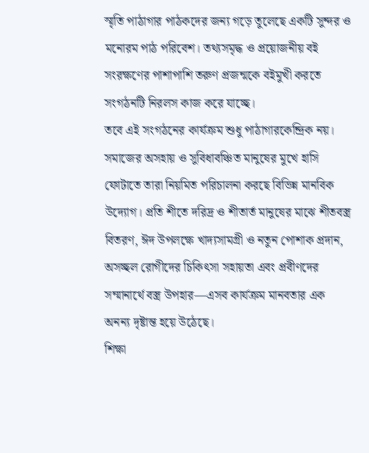স্মৃতি পাঠাগার পাঠকদের জন্য গড়ে তুলেছে একটি সুন্দর ও মনোরম পাঠ পরিবেশ। তথ্যসমৃদ্ধ ও প্রয়োজনীয় বই সংরক্ষণের পাশাপাশি তরুণ প্রজন্মকে বইমুখী করতে সংগঠনটি নিরলস কাজ করে যাচ্ছে।
তবে এই সংগঠনের কার্যক্রম শুধু পাঠাগারকেন্দ্রিক নয়। সমাজের অসহায় ও সুবিধাবঞ্চিত মানুষের মুখে হাসি ফোটাতে তারা নিয়মিত পরিচালনা করছে বিভিন্ন মানবিক উদ্যোগ। প্রতি শীতে দরিদ্র ও শীতার্ত মানুষের মাঝে শীতবস্ত্র বিতরণ, ঈদ উপলক্ষে খাদ্যসামগ্রী ও নতুন পোশাক প্রদান, অসচ্ছল রোগীদের চিকিৎসা সহায়তা এবং প্রবীণদের সম্মানার্থে বস্ত্র উপহার—এসব কার্যক্রম মানবতার এক অনন্য দৃষ্টান্ত হয়ে উঠেছে।
শিক্ষা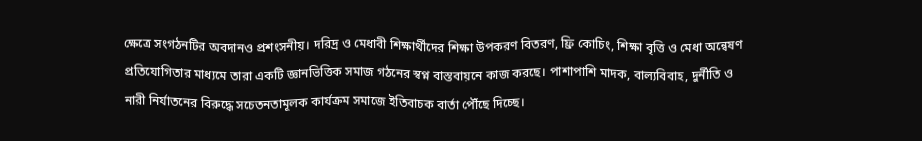ক্ষেত্রে সংগঠনটির অবদানও প্রশংসনীয়। দরিদ্র ও মেধাবী শিক্ষার্থীদের শিক্ষা উপকরণ বিতরণ, ফ্রি কোচিং, শিক্ষা বৃত্তি ও মেধা অন্বেষণ প্রতিযোগিতার মাধ্যমে তারা একটি জ্ঞানভিত্তিক সমাজ গঠনের স্বপ্ন বাস্তবায়নে কাজ করছে। পাশাপাশি মাদক, বাল্যবিবাহ, দুর্নীতি ও নারী নির্যাতনের বিরুদ্ধে সচেতনতামূলক কার্যক্রম সমাজে ইতিবাচক বার্তা পৌঁছে দিচ্ছে।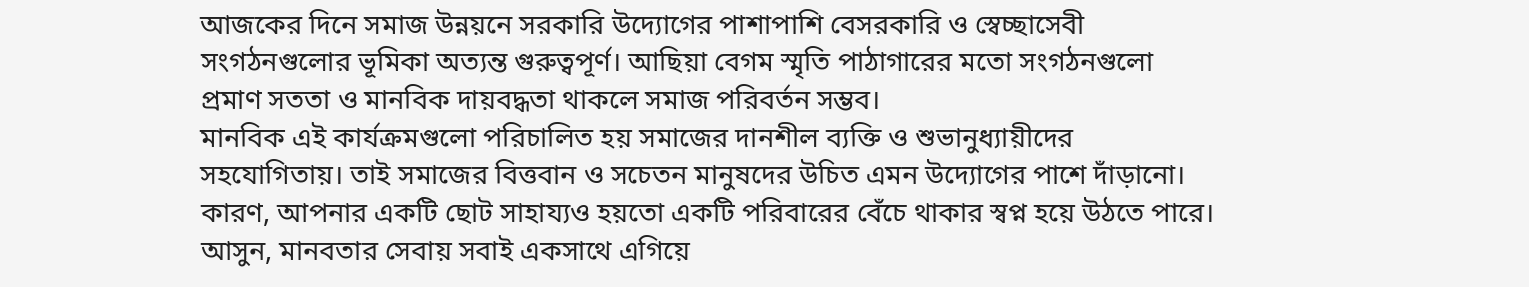আজকের দিনে সমাজ উন্নয়নে সরকারি উদ্যোগের পাশাপাশি বেসরকারি ও স্বেচ্ছাসেবী সংগঠনগুলোর ভূমিকা অত্যন্ত গুরুত্বপূর্ণ। আছিয়া বেগম স্মৃতি পাঠাগারের মতো সংগঠনগুলো প্রমাণ সততা ও মানবিক দায়বদ্ধতা থাকলে সমাজ পরিবর্তন সম্ভব।
মানবিক এই কার্যক্রমগুলো পরিচালিত হয় সমাজের দানশীল ব্যক্তি ও শুভানুধ্যায়ীদের সহযোগিতায়। তাই সমাজের বিত্তবান ও সচেতন মানুষদের উচিত এমন উদ্যোগের পাশে দাঁড়ানো। কারণ, আপনার একটি ছোট সাহায্যও হয়তো একটি পরিবারের বেঁচে থাকার স্বপ্ন হয়ে উঠতে পারে। আসুন, মানবতার সেবায় সবাই একসাথে এগিয়ে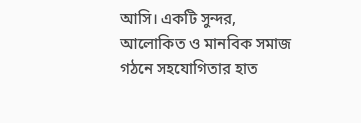আসি। একটি সুন্দর, আলোকিত ও মানবিক সমাজ গঠনে সহযোগিতার হাত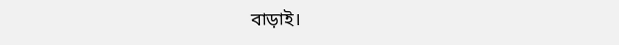বাড়াই।